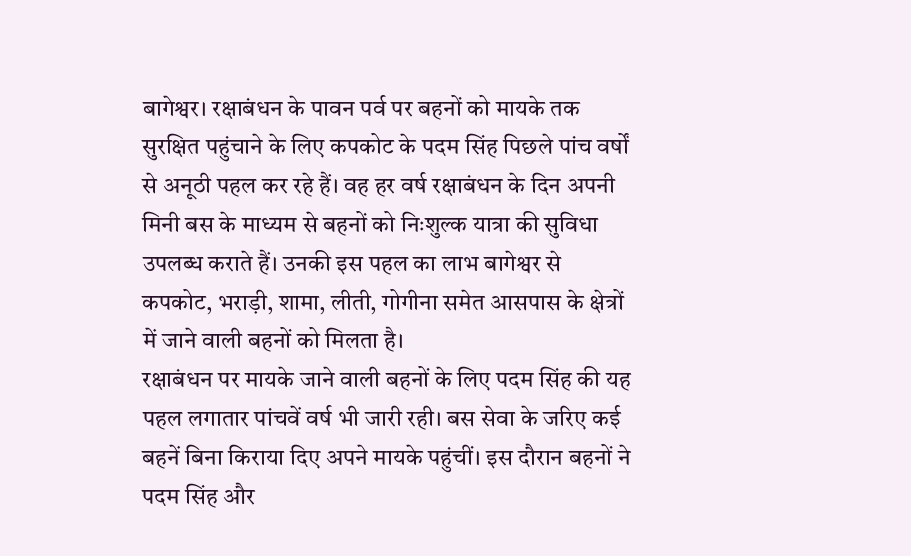बागेश्वर। रक्षाबंधन के पावन पर्व पर बहनों को मायके तक सुरक्षित पहुंचाने के लिए कपकोट के पदम सिंह पिछले पांच वर्षों से अनूठी पहल कर रहे हैं। वह हर वर्ष रक्षाबंधन के दिन अपनी मिनी बस के माध्यम से बहनों को निःशुल्क यात्रा की सुविधा उपलब्ध कराते हैं। उनकी इस पहल का लाभ बागेश्वर से कपकोट, भराड़ी, शामा, लीती, गोगीना समेत आसपास के क्षेत्रों में जाने वाली बहनों को मिलता है।
रक्षाबंधन पर मायके जाने वाली बहनों के लिए पदम सिंह की यह पहल लगातार पांचवें वर्ष भी जारी रही। बस सेवा के जरिए कई बहनें बिना किराया दिए अपने मायके पहुंचीं। इस दौरान बहनों ने पदम सिंह और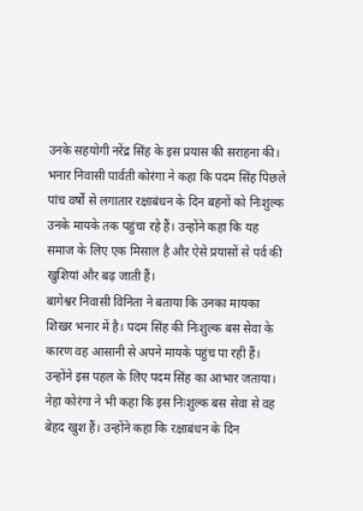उनके सहयोगी नरेंद्र सिंह के इस प्रयास की सराहना की।
भनार निवासी पार्वती कोरंगा ने कहा कि पदम सिंह पिछले पांच वर्षों से लगातार रक्षाबंधन के दिन बहनों को निःशुल्क उनके मायके तक पहुंचा रहे हैं। उन्होंने कहा कि यह समाज के लिए एक मिसाल है और ऐसे प्रयासों से पर्व की खुशियां और बढ़ जाती हैं।
बागेश्वर निवासी विनिता ने बताया कि उनका मायका शिखर भनार में है। पदम सिंह की निःशुल्क बस सेवा के कारण वह आसानी से अपने मायके पहुंच पा रही हैं। उन्होंने इस पहल के लिए पदम सिंह का आभार जताया।
नेहा कोरंगा ने भी कहा कि इस निःशुल्क बस सेवा से वह बेहद खुश हैं। उन्होंने कहा कि रक्षाबंधन के दिन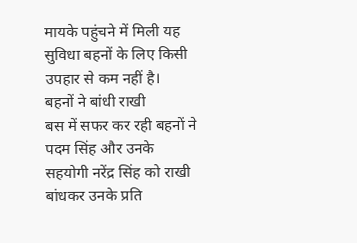मायके पहुंचने में मिली यह सुविधा बहनों के लिए किसी उपहार से कम नहीं है।
बहनों ने बांधी राखी
बस में सफर कर रही बहनों ने पदम सिंह और उनके सहयोगी नरेंद्र सिंह को राखी बांधकर उनके प्रति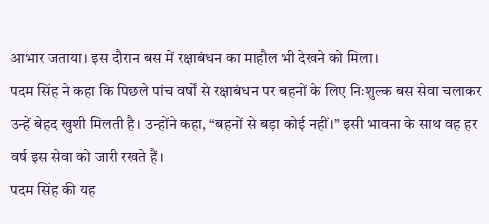आभार जताया। इस दौरान बस में रक्षाबंधन का माहौल भी देखने को मिला।
पदम सिंह ने कहा कि पिछले पांच वर्षों से रक्षाबंधन पर बहनों के लिए निःशुल्क बस सेवा चलाकर उन्हें बेहद खुशी मिलती है। उन्होंने कहा, “बहनों से बड़ा कोई नहीं।” इसी भावना के साथ वह हर वर्ष इस सेवा को जारी रखते हैं।
पदम सिंह की यह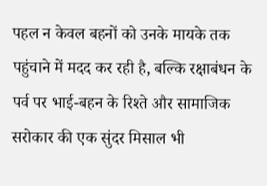पहल न केवल बहनों को उनके मायके तक पहुंचाने में मदद कर रही है, बल्कि रक्षाबंधन के पर्व पर भाई-बहन के रिश्ते और सामाजिक सरोकार की एक सुंदर मिसाल भी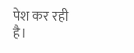पेश कर रही है।